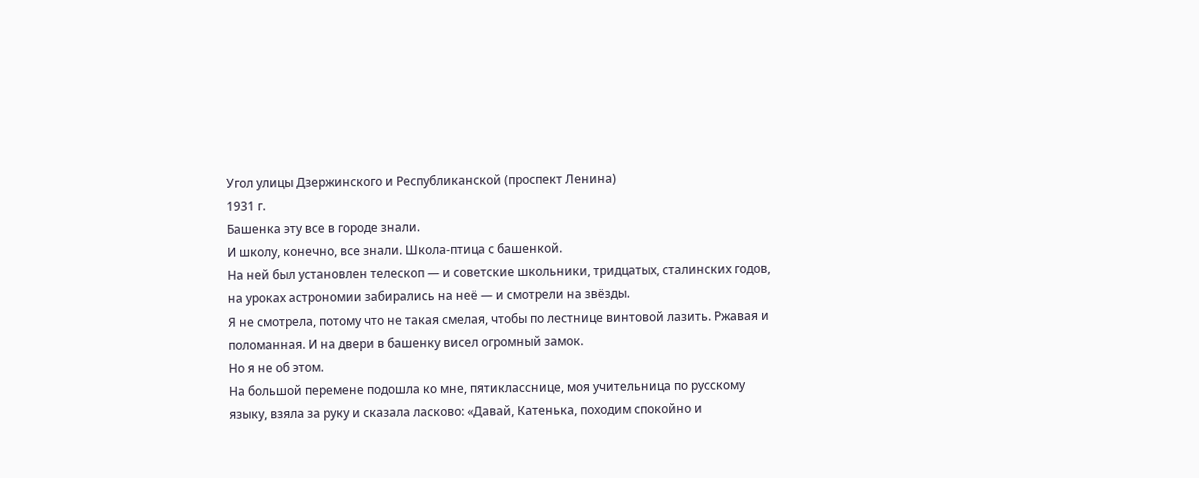Угол улицы Дзержинского и Республиканской (проспект Ленина)
1931 г.
Башенка эту все в городе знали.
И школу, конечно, все знали. Школа-птица с башенкой.
На ней был установлен телескоп — и советские школьники, тридцатых, сталинских годов, на уроках астрономии забирались на неё — и смотрели на звёзды.
Я не смотрела, потому что не такая смелая, чтобы по лестнице винтовой лазить. Ржавая и поломанная. И на двери в башенку висел огромный замок.
Но я не об этом.
На большой перемене подошла ко мне, пятикласснице, моя учительница по русскому языку, взяла за руку и сказала ласково: «Давай, Катенька, походим спокойно и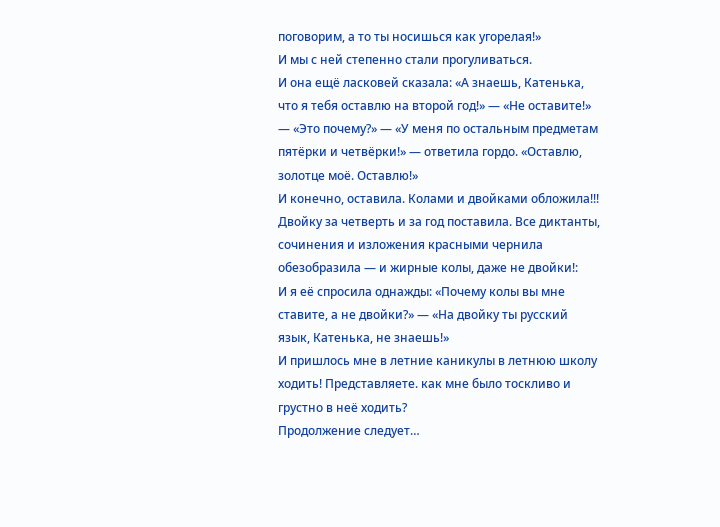поговорим, а то ты носишься как угорелая!»
И мы с ней степенно стали прогуливаться.
И она ещё ласковей сказала: «А знаешь, Катенька, что я тебя оставлю на второй год!» — «Не оставите!» — «Это почему?» — «У меня по остальным предметам пятёрки и четвёрки!» — ответила гордо. «Оставлю, золотце моё. Оставлю!»
И конечно, оставила. Колами и двойками обложила!!! Двойку за четверть и за год поставила. Все диктанты, сочинения и изложения красными чернила обезобразила — и жирные колы, даже не двойки!:
И я её спросила однажды: «Почему колы вы мне ставите, а не двойки?» — «На двойку ты русский язык, Катенька, не знаешь!»
И пришлось мне в летние каникулы в летнюю школу ходить! Представляете. как мне было тоскливо и грустно в неё ходить?
Продолжение следует…